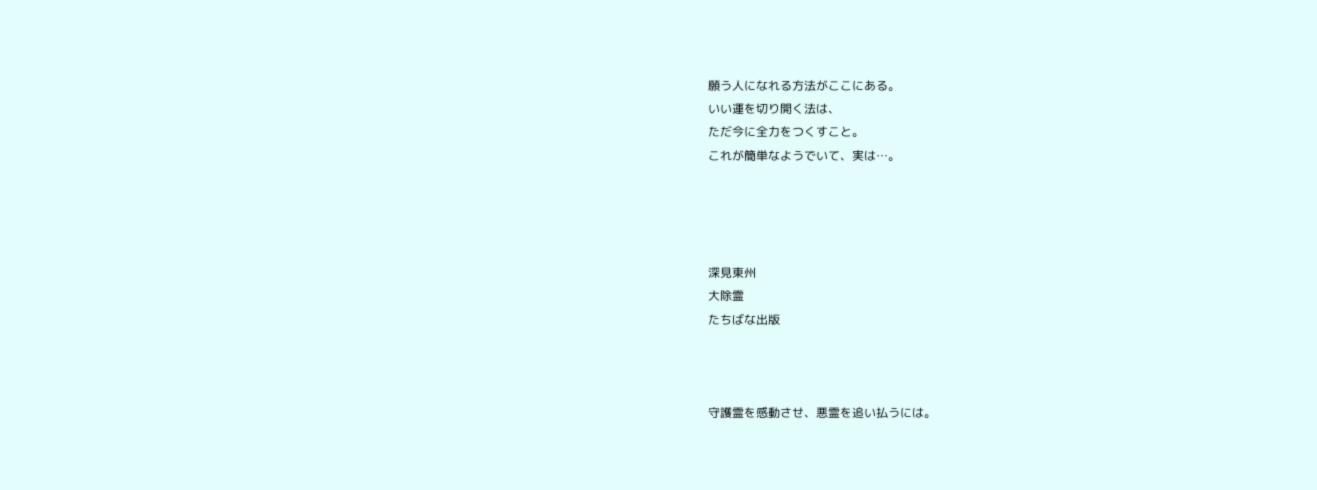願う人になれる方法がここにある。
いい運を切り開く法は、
ただ今に全力をつくすこと。
これが簡単なようでいて、実は…。




深見東州
大除霊
たちばな出版



守護霊を感動させ、悪霊を追い払うには。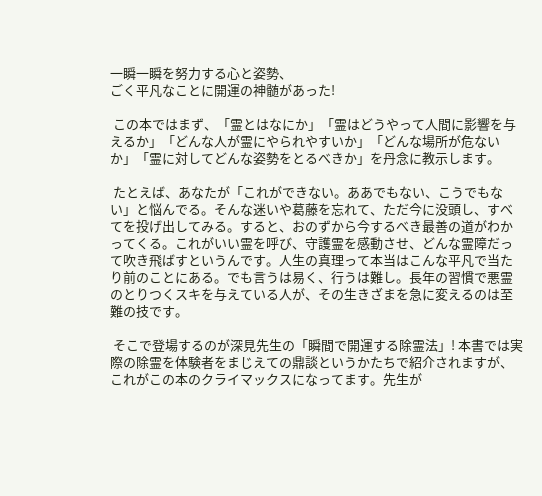一瞬一瞬を努力する心と姿勢、
ごく平凡なことに開運の神髄があった!

 この本ではまず、「霊とはなにか」「霊はどうやって人間に影響を与えるか」「どんな人が霊にやられやすいか」「どんな場所が危ないか」「霊に対してどんな姿勢をとるべきか」を丹念に教示します。

 たとえば、あなたが「これができない。ああでもない、こうでもない」と悩んでる。そんな迷いや葛藤を忘れて、ただ今に没頭し、すべてを投げ出してみる。すると、おのずから今するべき最善の道がわかってくる。これがいい霊を呼び、守護霊を感動させ、どんな霊障だって吹き飛ばすというんです。人生の真理って本当はこんな平凡で当たり前のことにある。でも言うは易く、行うは難し。長年の習慣で悪霊のとりつくスキを与えている人が、その生きざまを急に変えるのは至難の技です。

 そこで登場するのが深見先生の「瞬間で開運する除霊法」! 本書では実際の除霊を体験者をまじえての鼎談というかたちで紹介されますが、これがこの本のクライマックスになってます。先生が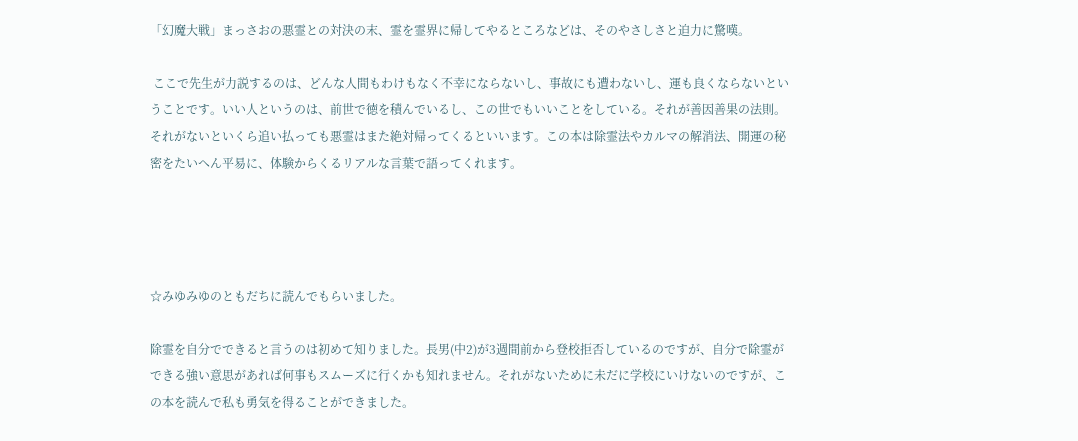「幻魔大戦」まっさおの悪霊との対決の末、霊を霊界に帰してやるところなどは、そのやさしさと迫力に驚嘆。

 ここで先生が力説するのは、どんな人間もわけもなく不幸にならないし、事故にも遭わないし、運も良くならないということです。いい人というのは、前世で徳を積んでいるし、この世でもいいことをしている。それが善因善果の法則。それがないといくら追い払っても悪霊はまた絶対帰ってくるといいます。この本は除霊法やカルマの解消法、開運の秘密をたいへん平易に、体験からくるリアルな言葉で語ってくれます。




☆みゆみゆのともだちに読んでもらいました。

除霊を自分でできると言うのは初めて知りました。長男(中2)が3週間前から登校拒否しているのですが、自分で除霊ができる強い意思があれば何事もスムーズに行くかも知れません。それがないために未だに学校にいけないのですが、この本を読んで私も勇気を得ることができました。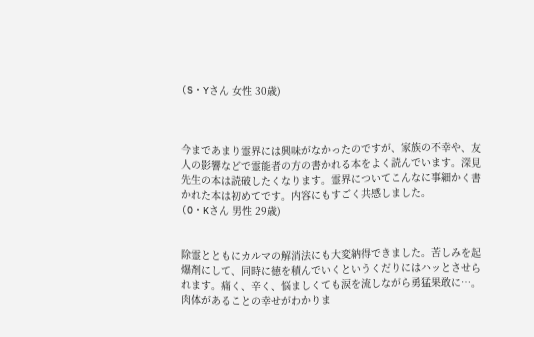(S・Yさん 女性 30歳)



今まであまり霊界には興味がなかったのですが、家族の不幸や、友人の影響などで霊能者の方の書かれる本をよく読んでいます。深見先生の本は読破したくなります。霊界についてこんなに事細かく書かれた本は初めてです。内容にもすごく共感しました。
(O・Kさん 男性 29歳)


除霊とともにカルマの解消法にも大変納得できました。苦しみを起爆剤にして、同時に徳を積んでいくというくだりにはハッとさせられます。痛く、辛く、悩ましくても涙を流しながら勇猛果敢に…。肉体があることの幸せがわかりま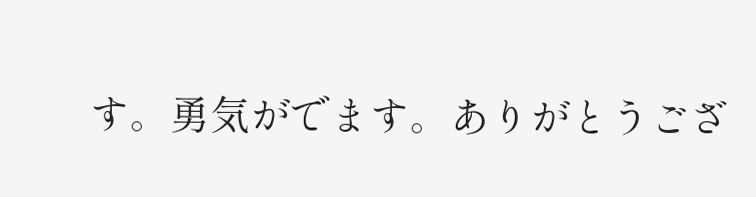す。勇気がでます。ありがとうござ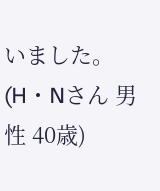いました。
(H・Nさん 男性 40歳)